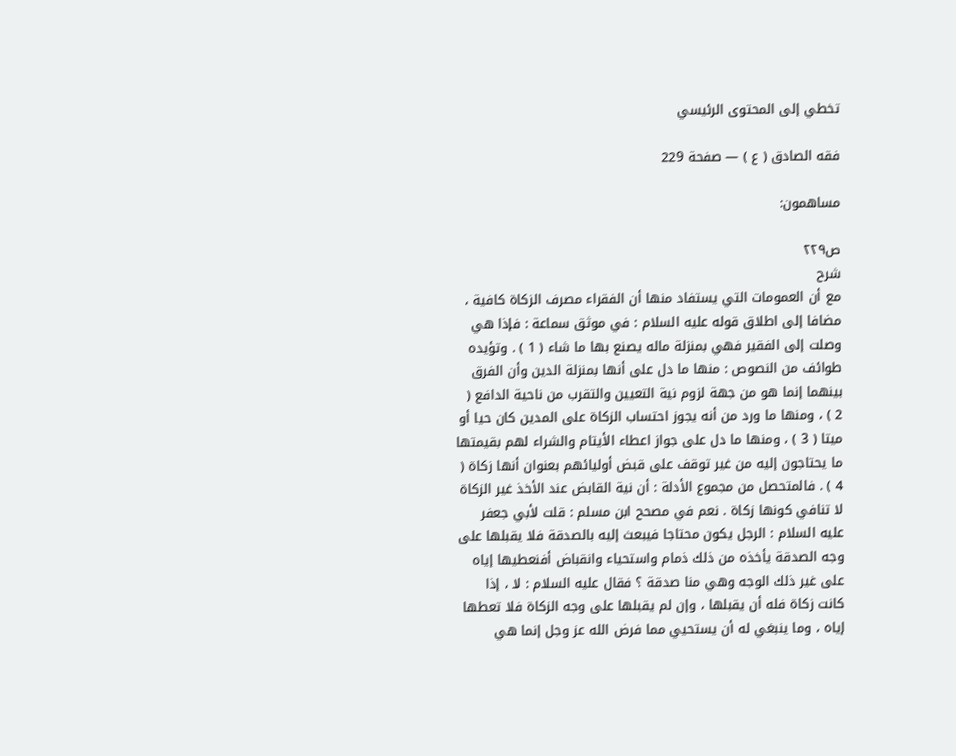تخطي إلى المحتوى الرئيسي

فقه الصادق ( ع ) — صفحة 229

مساهمون:

ص٢٢٩
شرح
مع أن العمومات التي يستفاد منها أن الفقراء مصرف الزكاة كافية ، مضافا إلى اطلاق قوله عليه السلام : في موثق سماعة : فإذا هي وصلت إلى الفقير فهي بمنزلة ماله يصنع بها ما شاء ( 1 ) . وتؤيده طوائف من النصوص : منها ما دل على أنها بمنزلة الدين وأن الفرق بينهما إنما هو من جهة لزوم نية التعيين والتقرب من ناحية الدافع ( 2 ) ، ومنها ما ورد من أنه يجوز احتساب الزكاة على المدين كان حيا أو ميتا ( 3 ) ، ومنها ما دل على جواز اعطاء الأيتام والشراء لهم بقيمتها ما يحتاجون إليه من غير توقف على قبض أوليائهم بعنوان أنها زكاة ( 4 ) . فالمتحصل من مجموع الأدلة : أن نية القابض عند الأخذ غير الزكاة لا تنافي كونها زكاة . نعم في مصحح ابن مسلم : قلت لأبي جعفر عليه السلام : الرجل يكون محتاجا فيبعث إليه بالصدقة فلا يقبلها على وجه الصدقة يأخذه من ذلك ذمام واستحياء وانقباض أفنعطيها إياه على غير ذلك الوجه وهي منا صدقة ؟ فقال عليه السلام : لا ، إذا كانت زكاة فله أن يقبلها ، وإن لم يقبلها على وجه الزكاة فلا تعطها إياه ، وما ينبغي له أن يستحيي مما فرض الله عز وجل إنما هي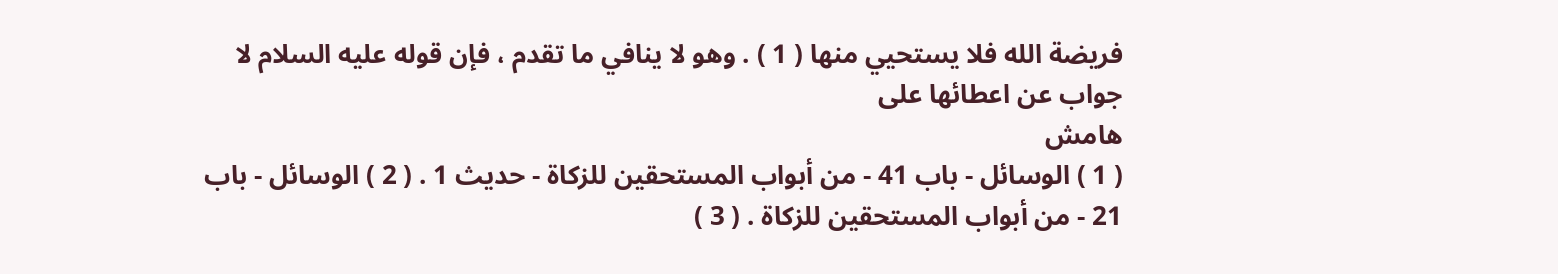فريضة الله فلا يستحيي منها ( 1 ) . وهو لا ينافي ما تقدم ، فإن قوله عليه السلام لا جواب عن اعطائها على
هامش
( 1 ) الوسائل - باب 41 - من أبواب المستحقين للزكاة - حديث 1 . ( 2 ) الوسائل - باب 21 - من أبواب المستحقين للزكاة . ( 3 )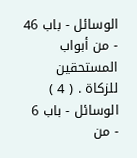الوسائل - باب 46 - من أبواب المستحقين للزكاة . ( 4 ) الوسائل - باب 6 - من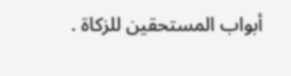أبواب المستحقين للزكاة .